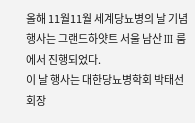올해 11월11월 세계당뇨병의 날 기념행사는 그랜드하얏트 서울 남산 III 룸에서 진행되었다.
이 날 행사는 대한당뇨병학회 박태선 회장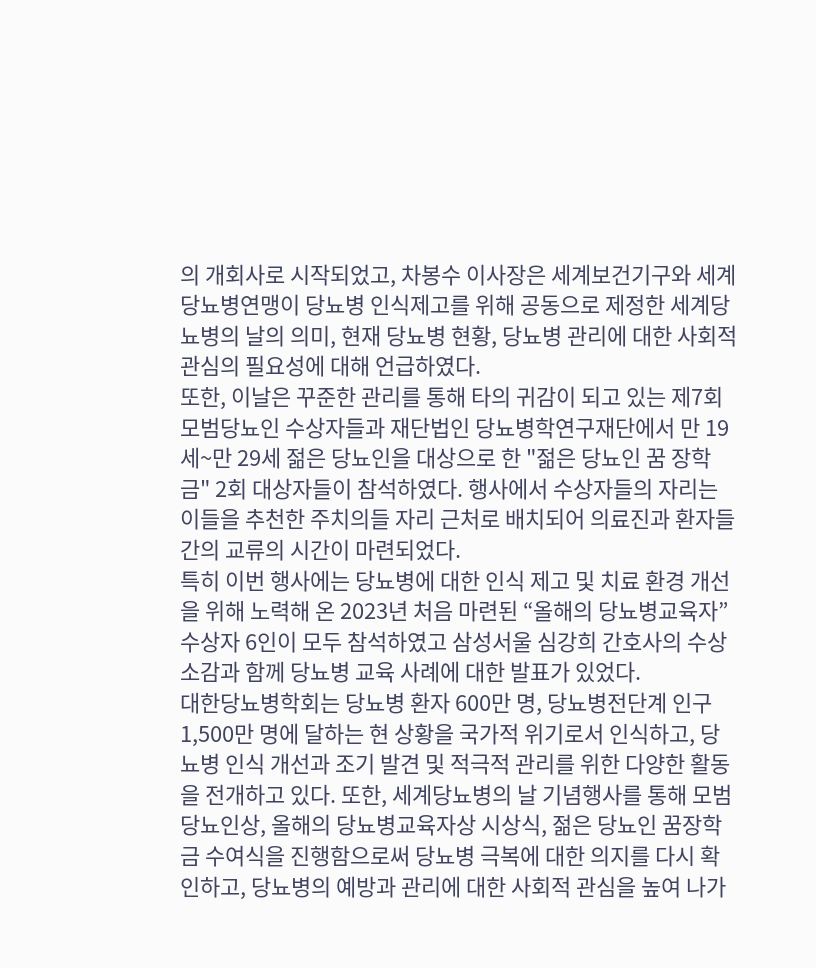의 개회사로 시작되었고, 차봉수 이사장은 세계보건기구와 세계당뇨병연맹이 당뇨병 인식제고를 위해 공동으로 제정한 세계당뇨병의 날의 의미, 현재 당뇨병 현황, 당뇨병 관리에 대한 사회적 관심의 필요성에 대해 언급하였다.
또한, 이날은 꾸준한 관리를 통해 타의 귀감이 되고 있는 제7회 모범당뇨인 수상자들과 재단법인 당뇨병학연구재단에서 만 19세~만 29세 젊은 당뇨인을 대상으로 한 "젊은 당뇨인 꿈 장학금" 2회 대상자들이 참석하였다. 행사에서 수상자들의 자리는 이들을 추천한 주치의들 자리 근처로 배치되어 의료진과 환자들간의 교류의 시간이 마련되었다.
특히 이번 행사에는 당뇨병에 대한 인식 제고 및 치료 환경 개선을 위해 노력해 온 2023년 처음 마련된 “올해의 당뇨병교육자” 수상자 6인이 모두 참석하였고 삼성서울 심강희 간호사의 수상 소감과 함께 당뇨병 교육 사례에 대한 발표가 있었다.
대한당뇨병학회는 당뇨병 환자 600만 명, 당뇨병전단계 인구 1,500만 명에 달하는 현 상황을 국가적 위기로서 인식하고, 당뇨병 인식 개선과 조기 발견 및 적극적 관리를 위한 다양한 활동을 전개하고 있다. 또한, 세계당뇨병의 날 기념행사를 통해 모범당뇨인상, 올해의 당뇨병교육자상 시상식, 젊은 당뇨인 꿈장학금 수여식을 진행함으로써 당뇨병 극복에 대한 의지를 다시 확인하고, 당뇨병의 예방과 관리에 대한 사회적 관심을 높여 나가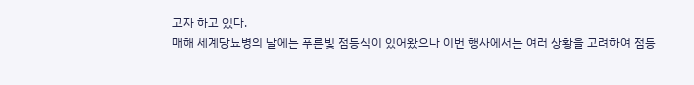고자 하고 있다.
매해 세계당뇨병의 날에는 푸른빛 점등식이 있어왔으나 이번 행사에서는 여러 상황을 고려하여 점등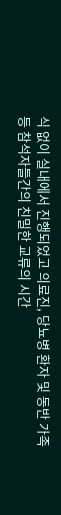식 없이 실내에서 진행되었고 의료진, 당뇨병 환자 및 동반 가족 등 참석자들간의 친밀한 교류의 시간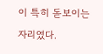이 특히 돋보이는 자리였다.